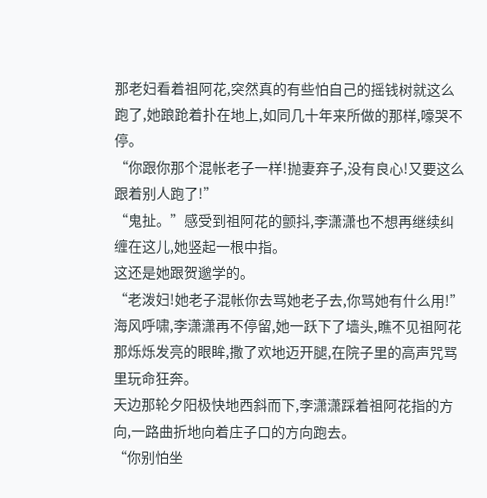那老妇看着祖阿花,突然真的有些怕自己的摇钱树就这么跑了,她踉跄着扑在地上,如同几十年来所做的那样,嚎哭不停。
“你跟你那个混帐老子一样!抛妻弃子,没有良心!又要这么跟着别人跑了!”
“鬼扯。”感受到祖阿花的颤抖,李潇潇也不想再继续纠缠在这儿,她竖起一根中指。
这还是她跟贺邈学的。
“老泼妇!她老子混帐你去骂她老子去,你骂她有什么用!”
海风呼啸,李潇潇再不停留,她一跃下了墙头,瞧不见祖阿花那烁烁发亮的眼眸,撒了欢地迈开腿,在院子里的高声咒骂里玩命狂奔。
天边那轮夕阳极快地西斜而下,李潇潇踩着祖阿花指的方向,一路曲折地向着庄子口的方向跑去。
“你别怕坐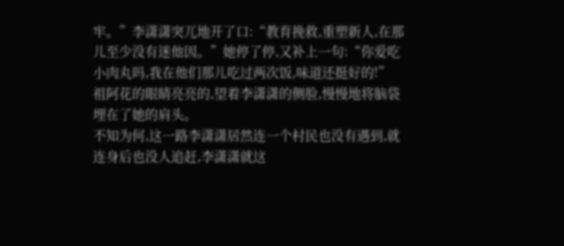牢。”李潇潇突兀地开了口:“教育挽救,重塑新人,在那儿至少没有迷他因。”她停了停,又补上一句:“你爱吃小肉丸吗,我在他们那儿吃过两次饭,味道还挺好的!”
祖阿花的眼睛亮亮的,望着李潇潇的侧脸,慢慢地将脑袋埋在了她的肩头。
不知为何,这一路李潇潇居然连一个村民也没有遇到,就连身后也没人追赶,李潇潇就这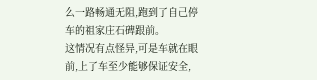么一路畅通无阻,跑到了自己停车的祖家庄石碑跟前。
这情况有点怪异,可是车就在眼前,上了车至少能够保证安全,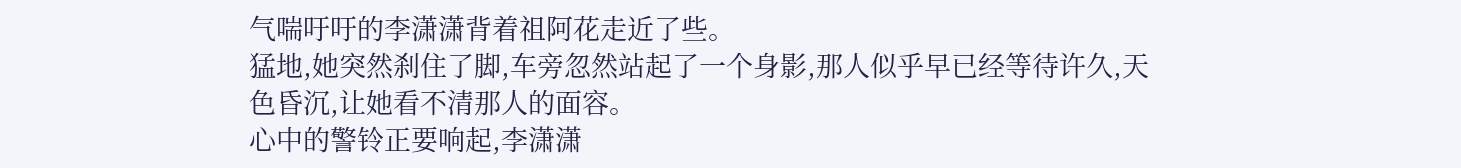气喘吁吁的李潇潇背着祖阿花走近了些。
猛地,她突然刹住了脚,车旁忽然站起了一个身影,那人似乎早已经等待许久,天色昏沉,让她看不清那人的面容。
心中的警铃正要响起,李潇潇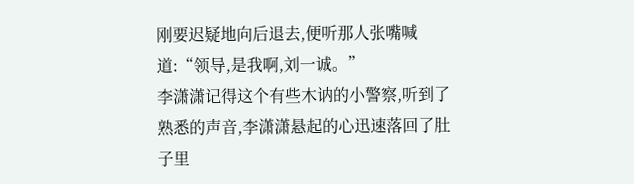刚要迟疑地向后退去,便听那人张嘴喊道:“领导,是我啊,刘一诚。”
李潇潇记得这个有些木讷的小警察,听到了熟悉的声音,李潇潇悬起的心迅速落回了肚子里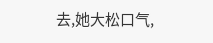去,她大松口气,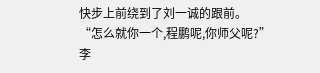快步上前绕到了刘一诚的跟前。
“怎么就你一个,程鹏呢,你师父呢?”
李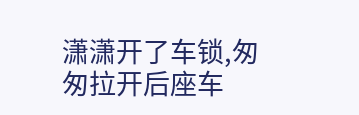潇潇开了车锁,匆匆拉开后座车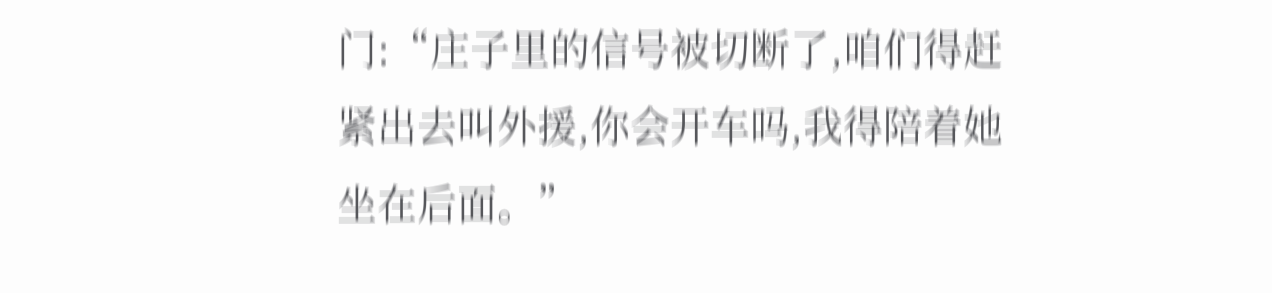门:“庄子里的信号被切断了,咱们得赶紧出去叫外援,你会开车吗,我得陪着她坐在后面。”